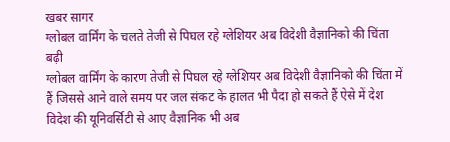खबर सागर
ग्लोबल वार्मिंग के चलते तेजी से पिघल रहे ग्लेशियर अब विदेशी वैज्ञानिको की चिंता बढ़ी
ग्लोबल वार्मिंग के कारण तेजी से पिघल रहे ग्लेशियर अब विदेशी वैज्ञानिको की चिंता में हैं जिससे आने वाले समय पर जल संकट के हालत भी पैदा हो सकते हैं ऐसे में देश विदेश की यूनिवर्सिटी से आए वैज्ञानिक भी अब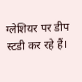ग्लेशियर पर डीप स्टडी कर रहे हैं।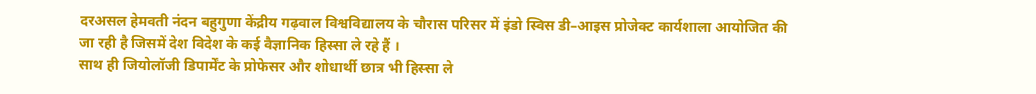दरअसल हेमवती नंदन बहुगुणा केंद्रीय गढ़वाल विश्वविद्यालय के चौरास परिसर में इंडो स्विस डी–आइस प्रोजेक्ट कार्यशाला आयोजित की जा रही है जिसमें देश विदेश के कई वैज्ञानिक हिस्सा ले रहे हैं ।
साथ ही जियोलॉजी डिपार्मेंट के प्रोफेसर और शोधार्थी छात्र भी हिस्सा ले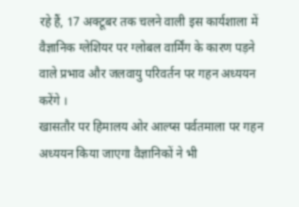रहे हैं, 17 अक्टूबर तक चलने वाली इस कार्यशाला में वैज्ञानिक ग्लेशियर पर ग्लोबल वार्मिंग के कारण पड़ने वाले प्रभाव और जलवायु परिवर्तन पर गहन अध्ययन करेंगे ।
खासतौर पर हिमालय ओर आल्प्स पर्वतमाला पर गहन अध्ययन किया जाएगा वैज्ञानिकों ने भी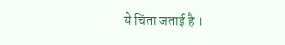ये चिंता जताई है ।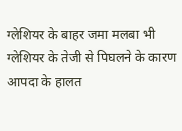ग्लेशियर के बाहर जमा मलबा भी ग्लेशियर के तेजी से पिघलने के कारण आपदा के हालत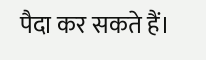पैदा कर सकते हैं।